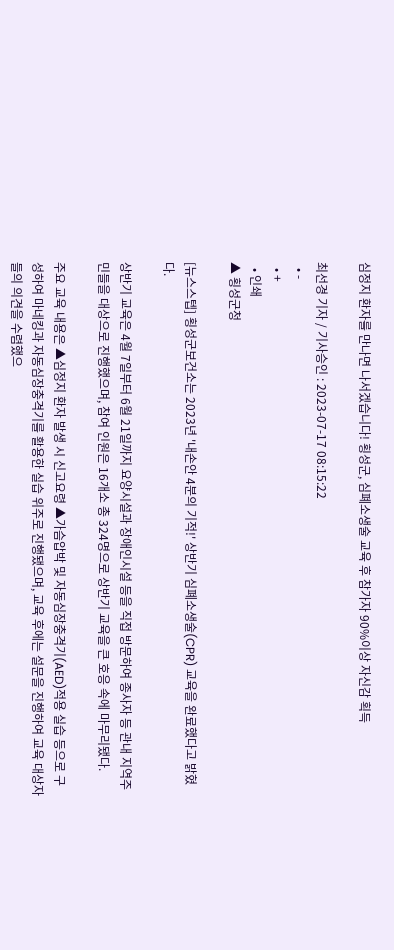심정지 환자를 만나면 나서겠습니다! 횡성군, 심폐소생술 교육 후 참가자 90%이상 자신감 획득

최선경 기자 / 기사승인 : 2023-07-17 08:15:22
  • -
  • +
  • 인쇄
▲ 횡성군청

[뉴스스텝] 횡성군보건소는 2023년 '내손안 4분의 기적!' 상반기 심폐소생술(CPR) 교육을 완료했다고 밝혔다.

상반기 교육은 4월 7일부터 6월 21일까지 요양시설과 장애인시설 등을 직접 방문하여 종사자 등 관내 지역주민들을 대상으로 진행했으며, 참여 인원은 16개소 총 324명으로 상반기 교육을 큰 호응 속에 마무리됐다.

주요 교육 내용은 ▲심정지 환자 발생 시 신고요령 ▲가슴압박 및 자동심장충격기(AED)적용 실습 등으로 구성하여 마네킹과 자동심장충격기를 활용한 실습 위주로 진행됐으며, 교육 후에는 설문을 진행하여 교육 대상자들의 의견을 수렴했으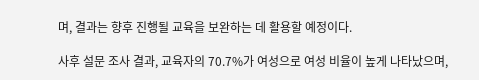며, 결과는 향후 진행될 교육을 보완하는 데 활용할 예정이다.

사후 설문 조사 결과, 교육자의 70.7%가 여성으로 여성 비율이 높게 나타났으며,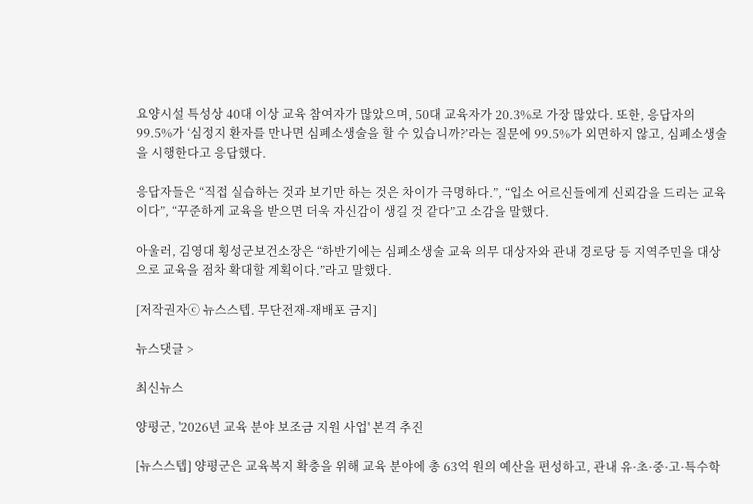요양시설 특성상 40대 이상 교육 참여자가 많았으며, 50대 교육자가 20.3%로 가장 많았다. 또한, 응답자의 99.5%가 ‘심정지 환자를 만나면 심폐소생술을 할 수 있습니까?’라는 질문에 99.5%가 외면하지 않고, 심폐소생술을 시행한다고 응답했다.

응답자들은 “직접 실습하는 것과 보기만 하는 것은 차이가 극명하다.”, “입소 어르신들에게 신뢰감을 드리는 교육이다”, “꾸준하게 교육을 받으면 더욱 자신감이 생길 것 같다”고 소감을 말했다.

아울러, 김영대 횡성군보건소장은 “하반기에는 심폐소생술 교육 의무 대상자와 관내 경로당 등 지역주민을 대상으로 교육을 점차 확대할 계획이다.”라고 말했다.

[저작권자ⓒ 뉴스스텝. 무단전재-재배포 금지]

뉴스댓글 >

최신뉴스

양평군, '2026년 교육 분야 보조금 지원 사업' 본격 추진

[뉴스스텝] 양평군은 교육복지 확충을 위해 교육 분야에 총 63억 원의 예산을 편성하고, 관내 유·초·중·고·특수학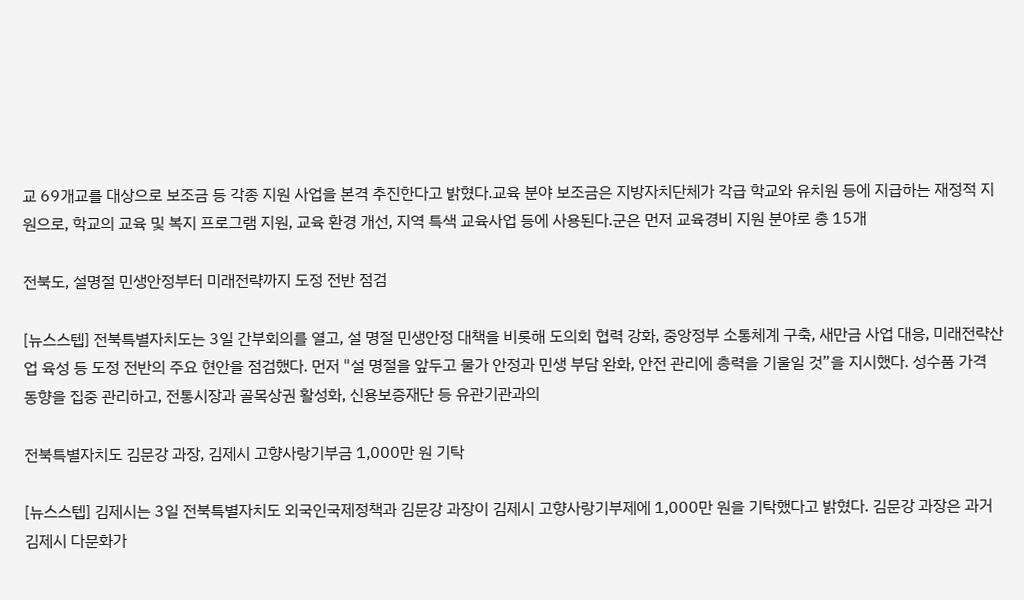교 69개교를 대상으로 보조금 등 각종 지원 사업을 본격 추진한다고 밝혔다.교육 분야 보조금은 지방자치단체가 각급 학교와 유치원 등에 지급하는 재정적 지원으로, 학교의 교육 및 복지 프로그램 지원, 교육 환경 개선, 지역 특색 교육사업 등에 사용된다.군은 먼저 교육경비 지원 분야로 총 15개

전북도, 설명절 민생안정부터 미래전략까지 도정 전반 점검

[뉴스스텝] 전북특별자치도는 3일 간부회의를 열고, 설 명절 민생안정 대책을 비롯해 도의회 협력 강화, 중앙정부 소통체계 구축, 새만금 사업 대응, 미래전략산업 육성 등 도정 전반의 주요 현안을 점검했다. 먼저 "설 명절을 앞두고 물가 안정과 민생 부담 완화, 안전 관리에 총력을 기울일 것”을 지시했다. 성수품 가격 동향을 집중 관리하고, 전통시장과 골목상권 활성화, 신용보증재단 등 유관기관과의

전북특별자치도 김문강 과장, 김제시 고향사랑기부금 1,000만 원 기탁

[뉴스스텝] 김제시는 3일 전북특별자치도 외국인국제정책과 김문강 과장이 김제시 고향사랑기부제에 1,000만 원을 기탁했다고 밝혔다. 김문강 과장은 과거 김제시 다문화가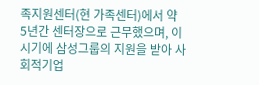족지원센터(현 가족센터)에서 약 5년간 센터장으로 근무했으며, 이 시기에 삼성그룹의 지원을 받아 사회적기업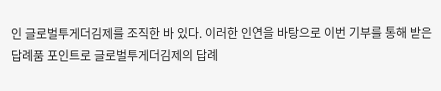인 글로벌투게더김제를 조직한 바 있다. 이러한 인연을 바탕으로 이번 기부를 통해 받은 답례품 포인트로 글로벌투게더김제의 답례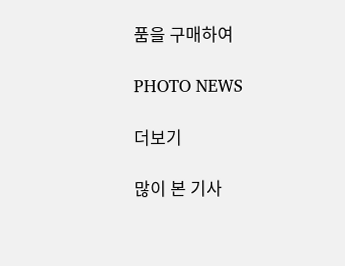품을 구매하여

PHOTO NEWS

더보기

많이 본 기사